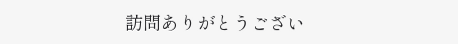訪問ありがとうござい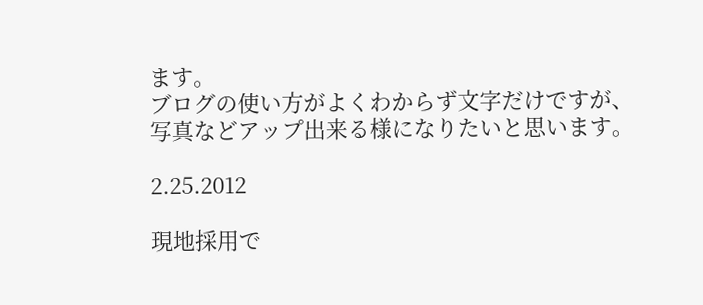ます。
ブログの使い方がよくわからず文字だけですが、
写真などアップ出来る様になりたいと思います。

2.25.2012

現地採用で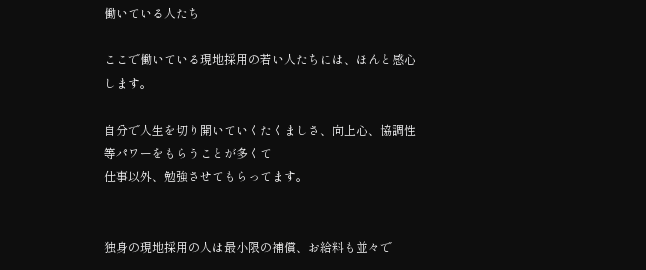働いている人たち

ここで働いている現地採用の若い人たちには、ほんと感心します。

自分で人生を切り開いていくたくましさ、向上心、協調性等パワーをもらうことが多くて
仕事以外、勉強させてもらってます。


独身の現地採用の人は最小限の補償、お給料も並々で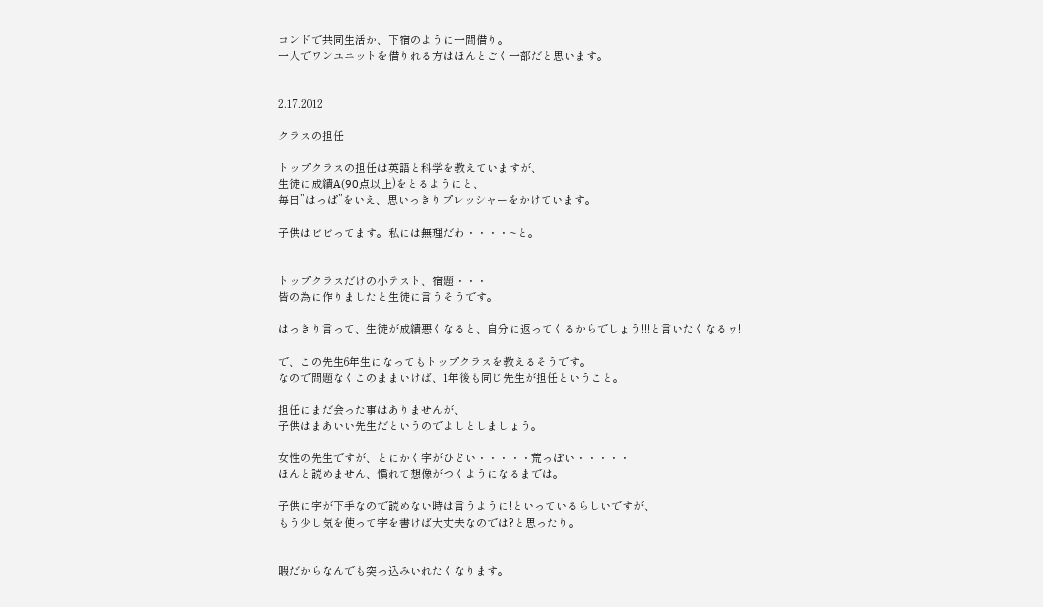コンドで共同生活か、下宿のように一間借り。
一人でワンユニットを借りれる方はほんとごく一部だと思います。


2.17.2012

クラスの担任

トップクラスの担任は英語と科学を教えていますが、
生徒に成績A(90点以上)をとるようにと、
毎日”はっぱ”をいえ、思いっきりプレッシャーをかけています。

子供はビビってます。私には無理だわ・・・・~と。


トップクラスだけの小テスト、宿題・・・
皆の為に作りましたと生徒に言うそうです。

はっきり言って、生徒が成績悪くなると、自分に返ってくるからでしょう!!!と言いたくなるヮ!

で、この先生6年生になってもトップクラスを教えるそうです。
なので問題なくこのままいけば、1年後も同じ先生が担任ということ。

担任にまだ会った事はありませんが、
子供はまあいい先生だというのでよしとしましょう。

女性の先生ですが、とにかく字がひどい・・・・・荒っぽい・・・・・
ほんと読めません、慣れて想像がつくようになるまでは。

子供に字が下手なので読めない時は言うように!といっているらしいですが、
もう少し気を使って字を書けば大丈夫なのでは?と思ったり。


暇だからなんでも突っ込みいれたくなります。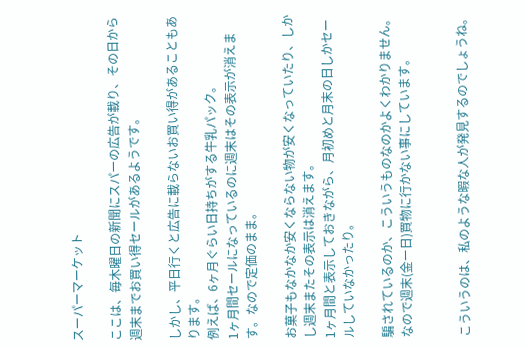スーパーマーケット

ここは、毎木曜日の新聞にスパーの広告が載り、その日から週末までお買い得セールがあるようです。

しかし、平日行くと広告に載らないお買い得があることもあります。
例えば、6ヶ月ぐらい日持ちがする牛乳パック。
1ヶ月間セールになっているのに週末はその表示が消えます。なので定価のまま。

お菓子もなかなか安くならない物が安くなっていたり、しかし週末またその表示は消えます。
1ヶ月間と表示しておきながら、月初めと月末の日しかセールしていなかったり。

騙されているのか、こういうものなのかよくわかりません。
なので週末(金ー日)買物に行かない事にしています。


こういうのは、私のような暇な人が発見するのでしょうね。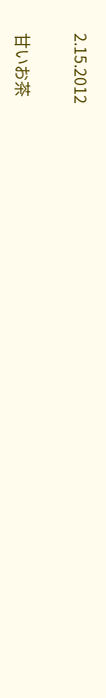2.15.2012

甘いお茶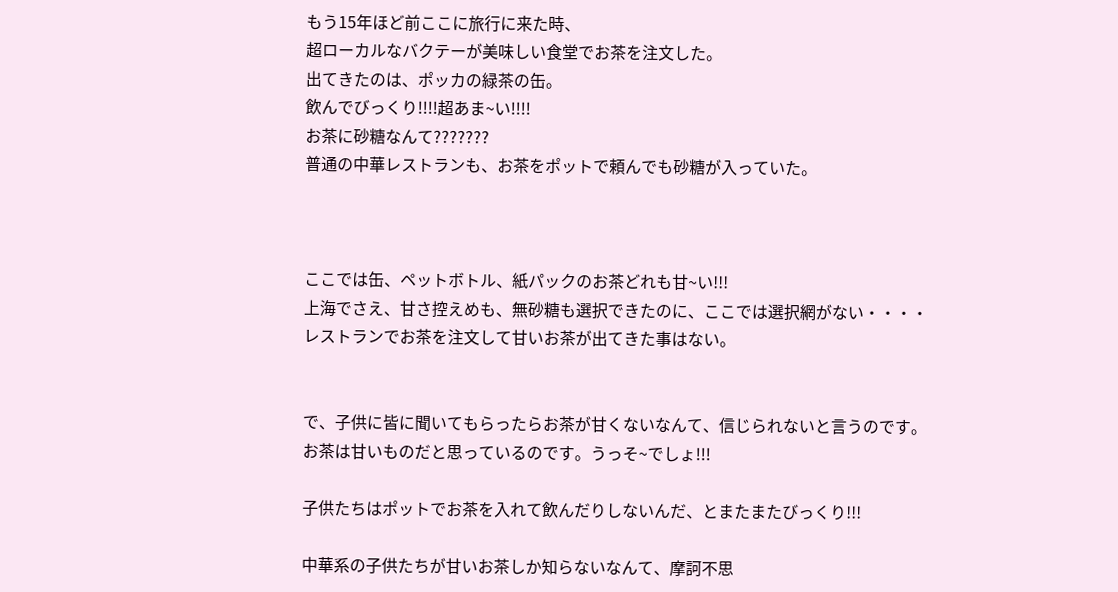もう15年ほど前ここに旅行に来た時、
超ローカルなバクテーが美味しい食堂でお茶を注文した。
出てきたのは、ポッカの緑茶の缶。
飲んでびっくり!!!!超あま~い!!!!
お茶に砂糖なんて???????
普通の中華レストランも、お茶をポットで頼んでも砂糖が入っていた。



ここでは缶、ペットボトル、紙パックのお茶どれも甘~い!!!
上海でさえ、甘さ控えめも、無砂糖も選択できたのに、ここでは選択網がない・・・・
レストランでお茶を注文して甘いお茶が出てきた事はない。


で、子供に皆に聞いてもらったらお茶が甘くないなんて、信じられないと言うのです。
お茶は甘いものだと思っているのです。うっそ~でしょ!!!

子供たちはポットでお茶を入れて飲んだりしないんだ、とまたまたびっくり!!!

中華系の子供たちが甘いお茶しか知らないなんて、摩訶不思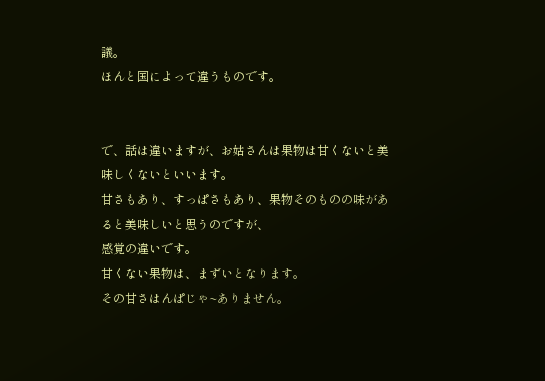議。
ほんと国によって違うものです。


で、話は違いますが、お姑さんは果物は甘くないと美味しくないといいます。
甘さもあり、すっぱさもあり、果物そのものの味があると美味しいと思うのですが、
感覚の違いです。
甘くない果物は、まずいとなります。
その甘さはんぱじゃ~ありません。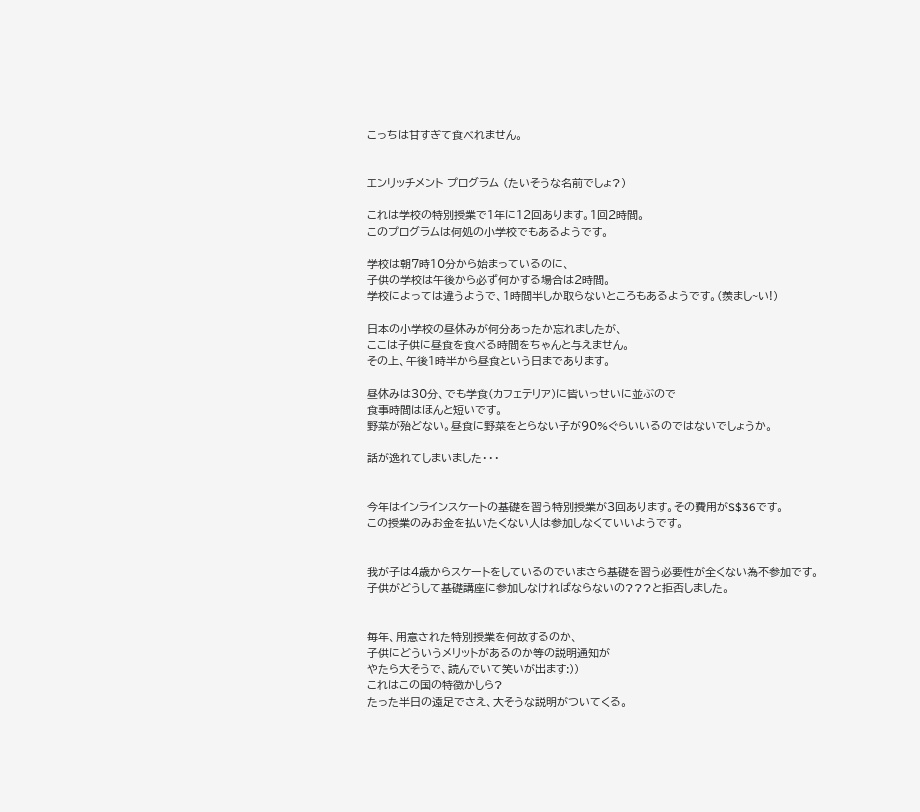こっちは甘すぎて食べれません。


エンリッチメント プログラム (たいそうな名前でしょ?)

これは学校の特別授業で1年に12回あります。1回2時間。
このプログラムは何処の小学校でもあるようです。

学校は朝7時10分から始まっているのに、
子供の学校は午後から必ず何かする場合は2時間。
学校によっては違うようで、1時間半しか取らないところもあるようです。(羨まし~い!)

日本の小学校の昼休みが何分あったか忘れましたが、
ここは子供に昼食を食べる時間をちゃんと与えません。
その上、午後1時半から昼食という日まであります。

昼休みは30分、でも学食(カフェテリア)に皆いっせいに並ぶので
食事時間はほんと短いです。
野菜が殆どない。昼食に野菜をとらない子が90%ぐらいいるのではないでしょうか。

話が逸れてしまいました・・・


今年はインラインスケートの基礎を習う特別授業が3回あります。その費用がS$36です。
この授業のみお金を払いたくない人は参加しなくていいようです。


我が子は4歳からスケートをしているのでいまさら基礎を習う必要性が全くない為不参加です。
子供がどうして基礎講座に参加しなければならないの???と拒否しました。


毎年、用意された特別授業を何故するのか、
子供にどういうメリットがあるのか等の説明通知が
やたら大そうで、読んでいて笑いが出ます:))
これはこの国の特徴かしら?
たった半日の遠足でさえ、大そうな説明がついてくる。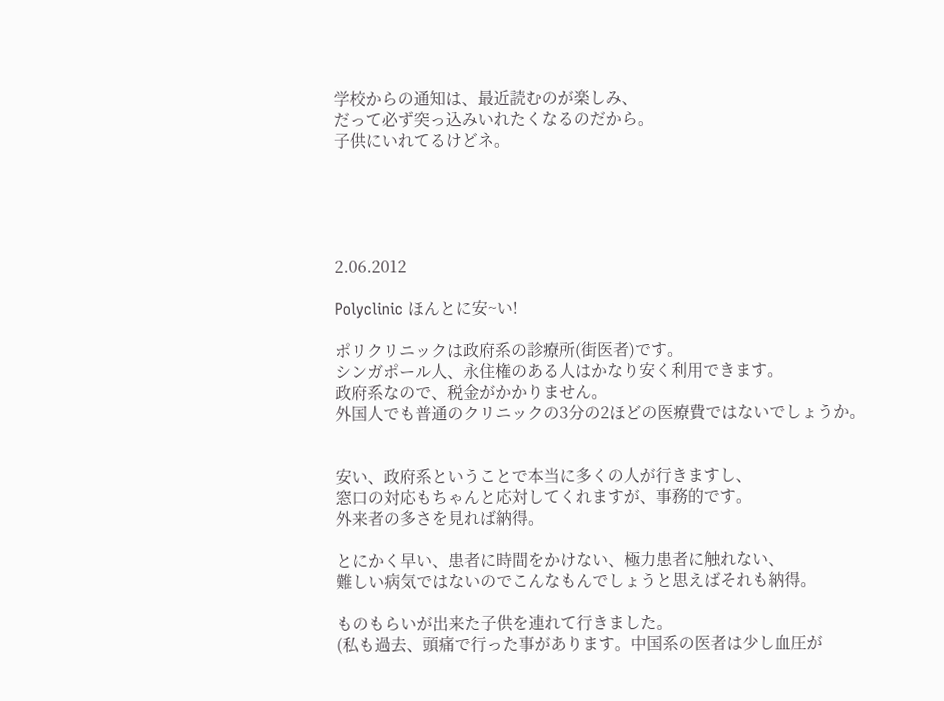学校からの通知は、最近読むのが楽しみ、
だって必ず突っ込みいれたくなるのだから。
子供にいれてるけどネ。





2.06.2012

Polyclinic ほんとに安~い!

ポリクリニックは政府系の診療所(街医者)です。
シンガポール人、永住権のある人はかなり安く利用できます。
政府系なので、税金がかかりません。
外国人でも普通のクリニックの3分の2ほどの医療費ではないでしょうか。


安い、政府系ということで本当に多くの人が行きますし、
窓口の対応もちゃんと応対してくれますが、事務的です。
外来者の多さを見れば納得。

とにかく早い、患者に時間をかけない、極力患者に触れない、
難しい病気ではないのでこんなもんでしょうと思えばそれも納得。

ものもらいが出来た子供を連れて行きました。
(私も過去、頭痛で行った事があります。中国系の医者は少し血圧が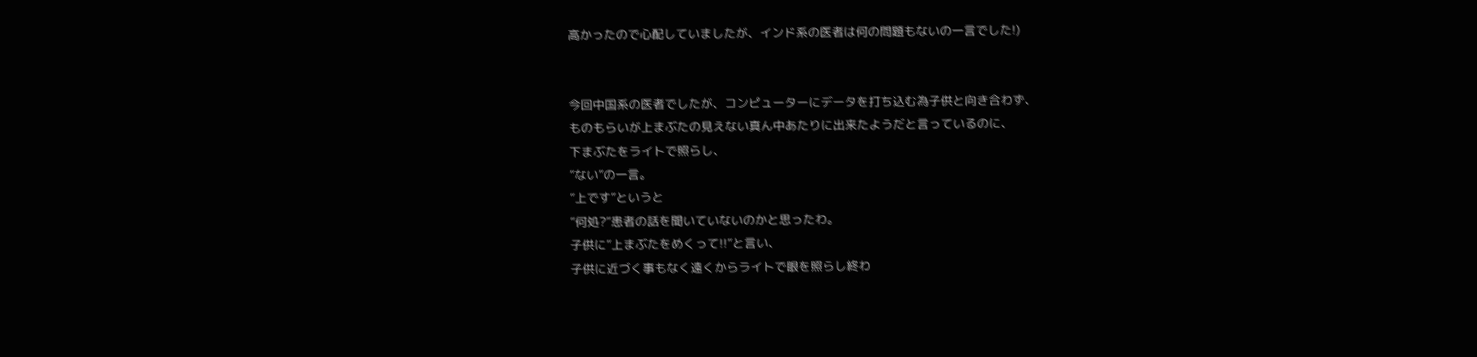高かったので心配していましたが、インド系の医者は何の問題もないの一言でした!)


今回中国系の医者でしたが、コンピューターにデータを打ち込む為子供と向き合わず、
ものもらいが上まぶたの見えない真ん中あたりに出来たようだと言っているのに、
下まぶたをライトで照らし、
”ない”の一言。
”上です”というと
”何処?”患者の話を聞いていないのかと思ったわ。
子供に”上まぶたをめくって!!”と言い、
子供に近づく事もなく遠くからライトで眼を照らし終わ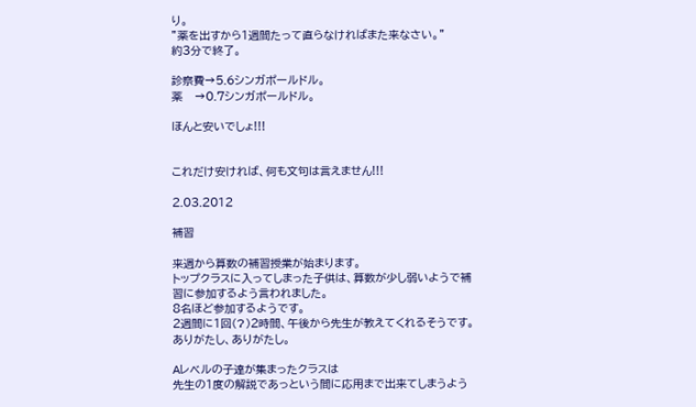り。
”薬を出すから1週間たって直らなければまた来なさい。”
約3分で終了。

診察費→5.6シンガポールドル。
薬   →0.7シンガポールドル。

ほんと安いでしょ!!!


これだけ安ければ、何も文句は言えません!!!

2.03.2012

補習

来週から算数の補習授業が始まります。
トップクラスに入ってしまった子供は、算数が少し弱いようで補習に参加するよう言われました。
8名ほど参加するようです。
2週間に1回(?)2時間、午後から先生が教えてくれるそうです。
ありがたし、ありがたし。

Aレベルの子達が集まったクラスは
先生の1度の解説であっという間に応用まで出来てしまうよう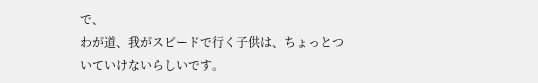で、
わが道、我がスピードで行く子供は、ちょっとついていけないらしいです。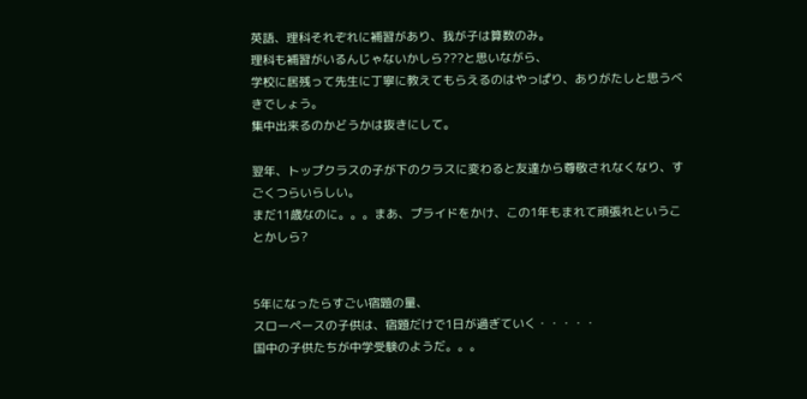英語、理科それぞれに補習があり、我が子は算数のみ。
理科も補習がいるんじゃないかしら???と思いながら、
学校に居残って先生に丁寧に教えてもらえるのはやっぱり、ありがたしと思うべきでしょう。
集中出来るのかどうかは抜きにして。

翌年、トップクラスの子が下のクラスに変わると友達から尊敬されなくなり、すごくつらいらしい。
まだ11歳なのに。。。まあ、プライドをかけ、この1年もまれて頑張れということかしら?


5年になったらすごい宿題の量、
スローペースの子供は、宿題だけで1日が過ぎていく・・・・・
国中の子供たちが中学受験のようだ。。。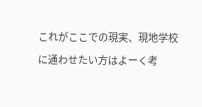これがここでの現実、現地学校に通わせたい方はよーく考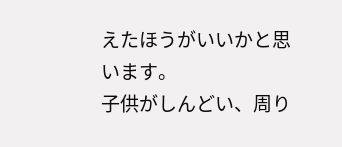えたほうがいいかと思います。
子供がしんどい、周り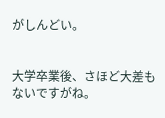がしんどい。


大学卒業後、さほど大差もないですがね。